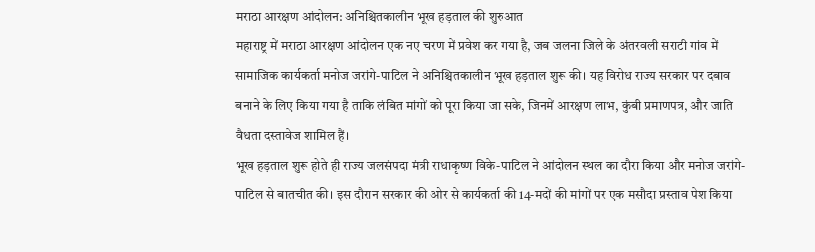मराठा आरक्षण आंदोलन: अनिश्चितकालीन भूख हड़ताल की शुरुआत
महाराष्ट्र में मराठा आरक्षण आंदोलन एक नए चरण में प्रवेश कर गया है, जब जलना जिले के अंतरवली सराटी गांव में सामाजिक कार्यकर्ता मनोज जरांगे-पाटिल ने अनिश्चितकालीन भूख हड़ताल शुरू की। यह विरोध राज्य सरकार पर दबाव बनाने के लिए किया गया है ताकि लंबित मांगों को पूरा किया जा सके, जिनमें आरक्षण लाभ, कुंबी प्रमाणपत्र, और जाति वैधता दस्तावेज शामिल हैं।
भूख हड़ताल शुरू होते ही राज्य जलसंपदा मंत्री राधाकृष्ण विके-पाटिल ने आंदोलन स्थल का दौरा किया और मनोज जरांगे-पाटिल से बातचीत की। इस दौरान सरकार की ओर से कार्यकर्ता की 14-मदों की मांगों पर एक मसौदा प्रस्ताव पेश किया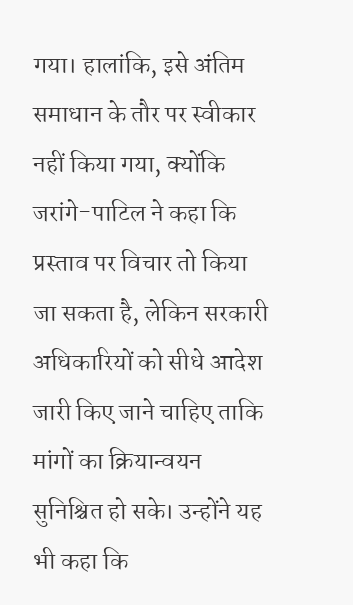गया। हालांकि, इसे अंतिम समाधान के तौर पर स्वीकार नहीं किया गया, क्योंकि जरांगे-पाटिल ने कहा कि प्रस्ताव पर विचार तो किया जा सकता है, लेकिन सरकारी अधिकारियों को सीधे आदेश जारी किए जाने चाहिए ताकि मांगों का क्रियान्वयन सुनिश्चित हो सके। उन्होंने यह भी कहा कि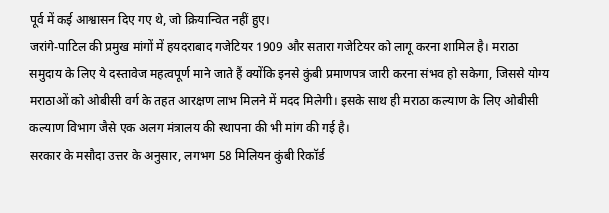पूर्व में कई आश्वासन दिए गए थे, जो क्रियान्वित नहीं हुए।
जरांगे-पाटिल की प्रमुख मांगों में हयदराबाद गजेटियर 1909 और सतारा गजेटियर को लागू करना शामिल है। मराठा समुदाय के लिए ये दस्तावेज महत्वपूर्ण माने जाते हैं क्योंकि इनसे कुंबी प्रमाणपत्र जारी करना संभव हो सकेगा, जिससे योग्य मराठाओं को ओबीसी वर्ग के तहत आरक्षण लाभ मिलने में मदद मिलेगी। इसके साथ ही मराठा कल्याण के लिए ओबीसी कल्याण विभाग जैसे एक अलग मंत्रालय की स्थापना की भी मांग की गई है।
सरकार के मसौदा उत्तर के अनुसार, लगभग 58 मिलियन कुंबी रिकॉर्ड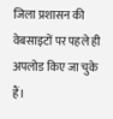जिला प्रशासन की वेबसाइटों पर पहले ही अपलोड किए जा चुके हैं।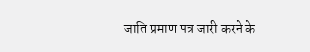जाति प्रमाण पत्र जारी करने के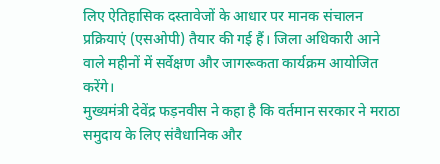लिए ऐतिहासिक दस्तावेजों के आधार पर मानक संचालन प्रक्रियाएं (एसओपी) तैयार की गई हैं। जिला अधिकारी आने वाले महीनों में सर्वेक्षण और जागरूकता कार्यक्रम आयोजित करेंगे।
मुख्यमंत्री देवेंद्र फड़नवीस ने कहा है कि वर्तमान सरकार ने मराठा समुदाय के लिए संवैधानिक और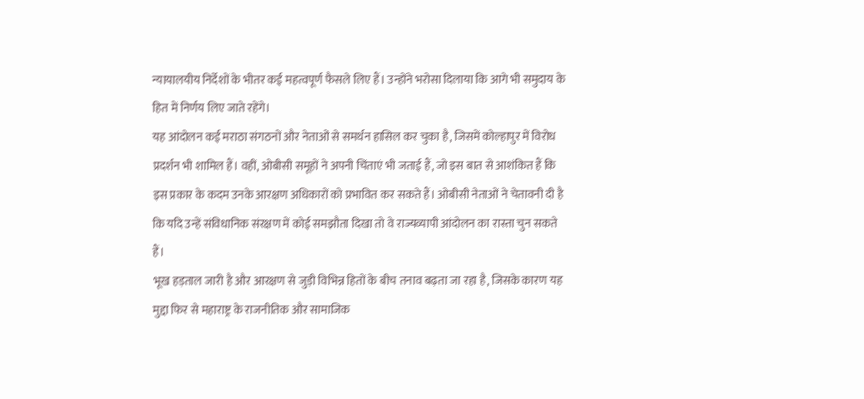न्यायालयीय निर्देशों के भीतर कई महत्वपूर्ण फैसले लिए हैं। उन्होंने भरोसा दिलाया कि आगे भी समुदाय के हित में निर्णय लिए जाते रहेंगे।
यह आंदोलन कई मराठा संगठनों और नेताओं से समर्थन हासिल कर चुका है, जिसमें कोल्हापुर में विरोध प्रदर्शन भी शामिल हैं। वहीं, ओबीसी समूहों ने अपनी चिंताएं भी जताई हैं, जो इस बात से आशंकित हैं कि इस प्रकार के कदम उनके आरक्षण अधिकारों को प्रभावित कर सकते हैं। ओबीसी नेताओं ने चेतावनी दी है कि यदि उन्हें संविधानिक संरक्षण में कोई समझौता दिखा तो वे राज्यव्यापी आंदोलन का रास्ता चुन सकते हैं।
भूख हड़ताल जारी है और आरक्षण से जुड़ी विभिन्न हितों के बीच तनाव बढ़ता जा रहा है, जिसके कारण यह मुद्दा फिर से महाराष्ट्र के राजनीतिक और सामाजिक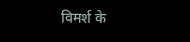विमर्श के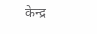केन्द्र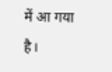में आ गया है।